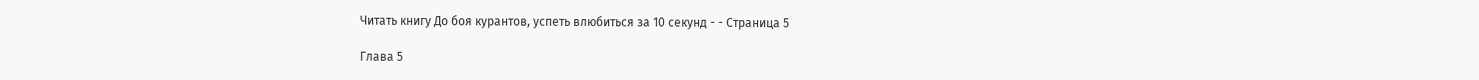Читать книгу До боя курантов, успеть влюбиться за 10 секунд - - Страница 5

Глава 5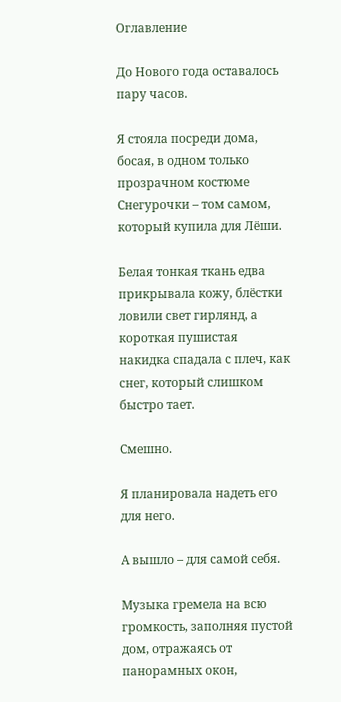Оглавление

До Нового года оставалось пару часов.

Я стояла посреди дома, босая, в одном только прозрачном костюме Снегурочки – том самом, который купила для Лёши.

Белая тонкая ткань едва прикрывала кожу, блёстки ловили свет гирлянд, а короткая пушистая накидка спадала с плеч, как снег, который слишком быстро тает.

Смешно.

Я планировала надеть его для него.

А вышло – для самой себя.

Музыка гремела на всю громкость, заполняя пустой дом, отражаясь от панорамных окон,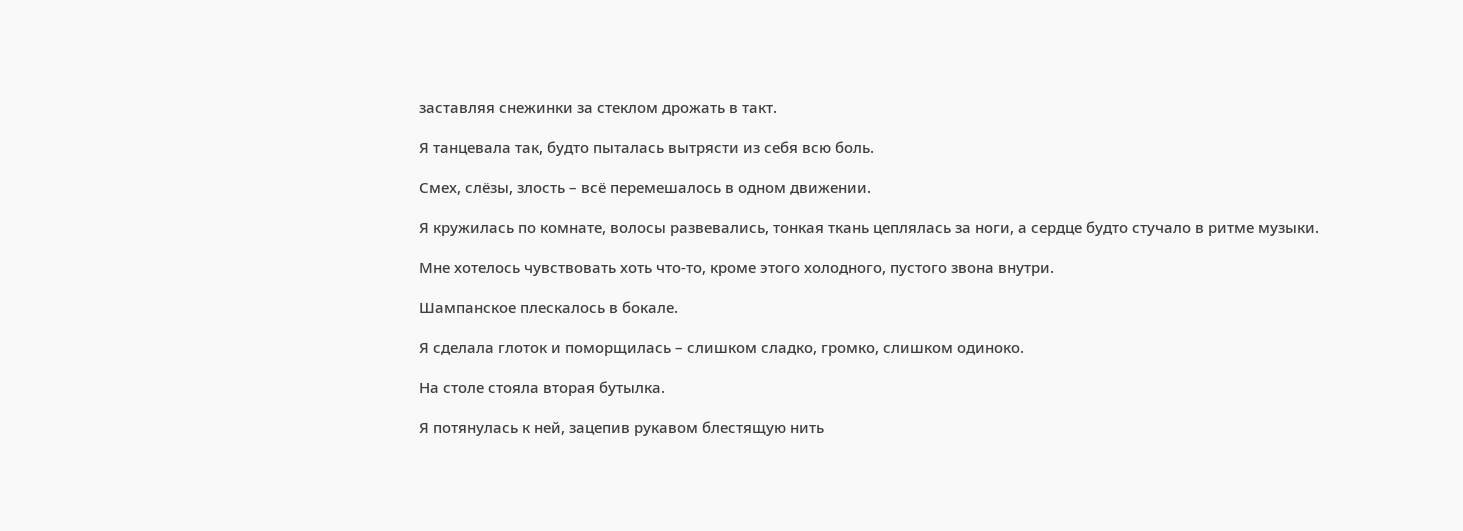заставляя снежинки за стеклом дрожать в такт.

Я танцевала так, будто пыталась вытрясти из себя всю боль.

Смех, слёзы, злость – всё перемешалось в одном движении.

Я кружилась по комнате, волосы развевались, тонкая ткань цеплялась за ноги, а сердце будто стучало в ритме музыки.

Мне хотелось чувствовать хоть что-то, кроме этого холодного, пустого звона внутри.

Шампанское плескалось в бокале.

Я сделала глоток и поморщилась – слишком сладко, громко, слишком одиноко.

На столе стояла вторая бутылка.

Я потянулась к ней, зацепив рукавом блестящую нить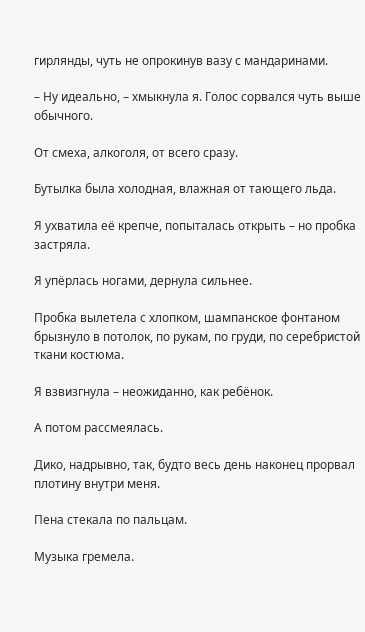гирлянды, чуть не опрокинув вазу с мандаринами.

– Ну идеально, – хмыкнула я. Голос сорвался чуть выше обычного.

От смеха, алкоголя, от всего сразу.

Бутылка была холодная, влажная от тающего льда.

Я ухватила её крепче, попыталась открыть – но пробка застряла.

Я упёрлась ногами, дернула сильнее.

Пробка вылетела с хлопком, шампанское фонтаном брызнуло в потолок, по рукам, по груди, по серебристой ткани костюма.

Я взвизгнула – неожиданно, как ребёнок.

А потом рассмеялась.

Дико, надрывно, так, будто весь день наконец прорвал плотину внутри меня.

Пена стекала по пальцам.

Музыка гремела.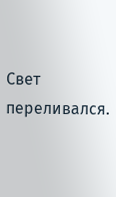Свет переливался.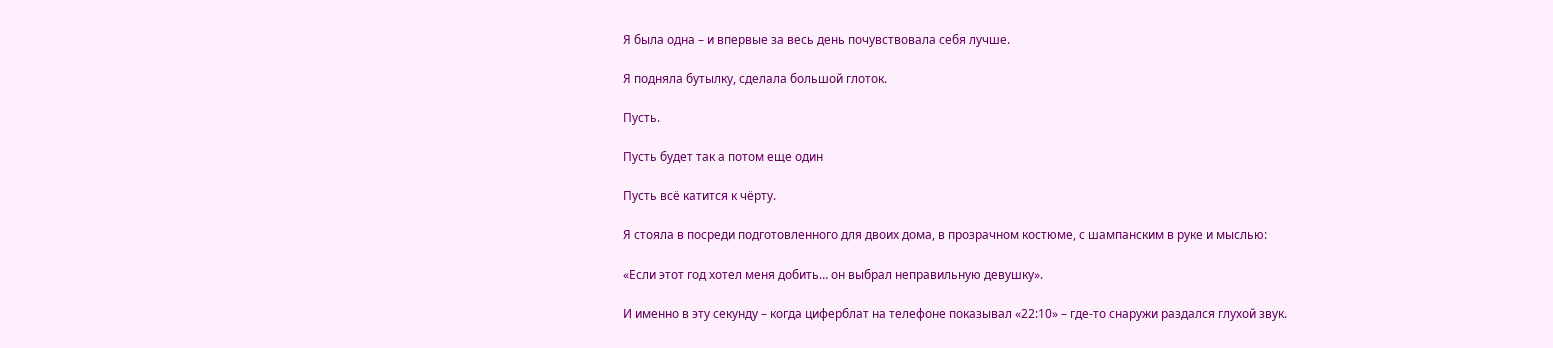Я была одна – и впервые за весь день почувствовала себя лучше.

Я подняла бутылку, сделала большой глоток.

Пусть.

Пусть будет так а потом еще один

Пусть всё катится к чёрту.

Я стояла в посреди подготовленного для двоих дома, в прозрачном костюме, с шампанским в руке и мыслью:

«Если этот год хотел меня добить… он выбрал неправильную девушку».

И именно в эту секунду – когда циферблат на телефоне показывал «22:10» – где-то снаружи раздался глухой звук.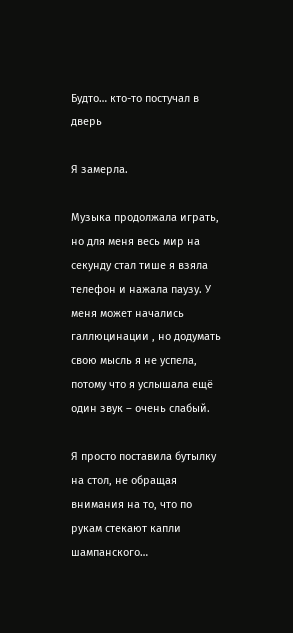Будто… кто-то постучал в дверь

Я замерла.

Музыка продолжала играть, но для меня весь мир на секунду стал тише я взяла телефон и нажала паузу. У меня может начались галлюцинации , но додумать свою мысль я не успела, потому что я услышала ещё один звук – очень слабый.

Я просто поставила бутылку на стол, не обращая внимания на то, что по рукам стекают капли шампанского…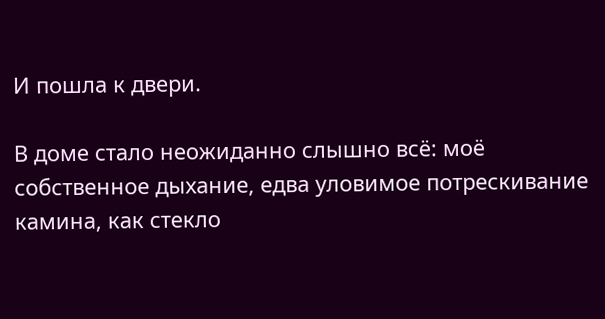И пошла к двери.

В доме стало неожиданно слышно всё: моё собственное дыхание, едва уловимое потрескивание камина, как стекло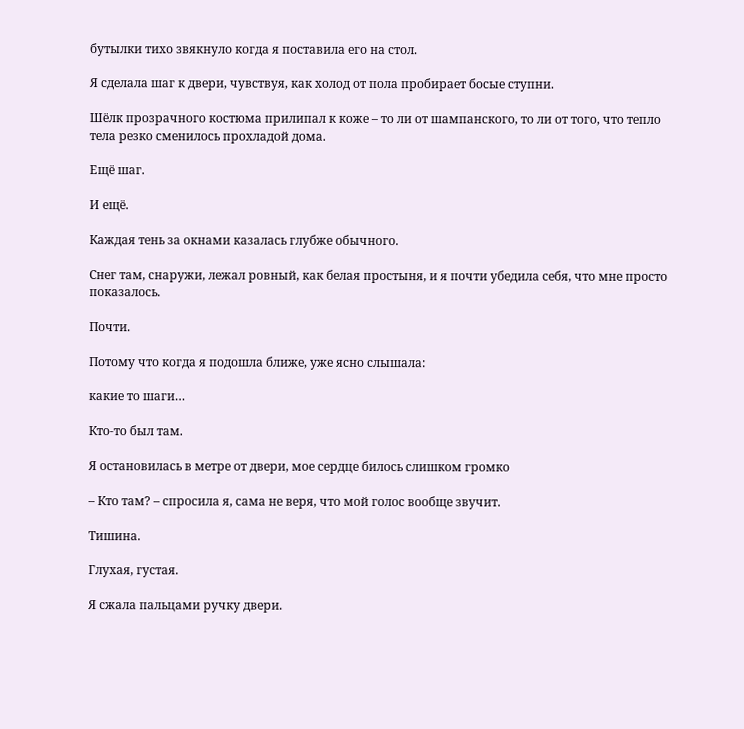бутылки тихо звякнуло когда я поставила его на стол.

Я сделала шаг к двери, чувствуя, как холод от пола пробирает босые ступни.

Шёлк прозрачного костюма прилипал к коже – то ли от шампанского, то ли от того, что тепло тела резко сменилось прохладой дома.

Ещё шаг.

И ещё.

Каждая тень за окнами казалась глубже обычного.

Снег там, снаружи, лежал ровный, как белая простыня, и я почти убедила себя, что мне просто показалось.

Почти.

Потому что когда я подошла ближе, уже ясно слышала:

какие то шаги…

Кто-то был там.

Я остановилась в метре от двери, мое сердце билось слишком громко

– Кто там? – спросила я, сама не веря, что мой голос вообще звучит.

Тишина.

Глухая, густая.

Я сжала пальцами ручку двери.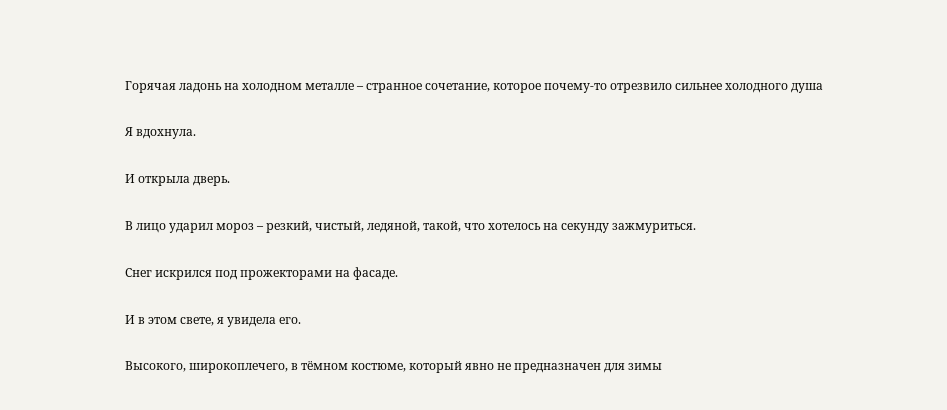Горячая ладонь на холодном металле – странное сочетание, которое почему-то отрезвило сильнее холодного душа

Я вдохнула.

И открыла дверь.

В лицо ударил мороз – резкий, чистый, ледяной, такой, что хотелось на секунду зажмуриться.

Снег искрился под прожекторами на фасаде.

И в этом свете, я увидела его.

Высокого, широкоплечего, в тёмном костюме, который явно не предназначен для зимы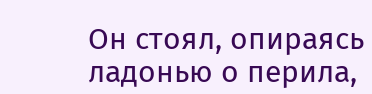Он стоял, опираясь ладонью о перила,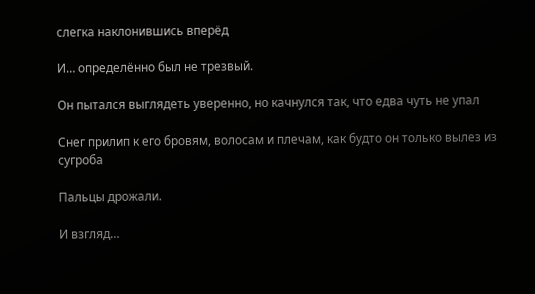слегка наклонившись вперёд

И… определённо был не трезвый.

Он пытался выглядеть уверенно, но качнулся так, что едва чуть не упал

Снег прилип к его бровям, волосам и плечам, как будто он только вылез из сугроба

Пальцы дрожали.

И взгляд…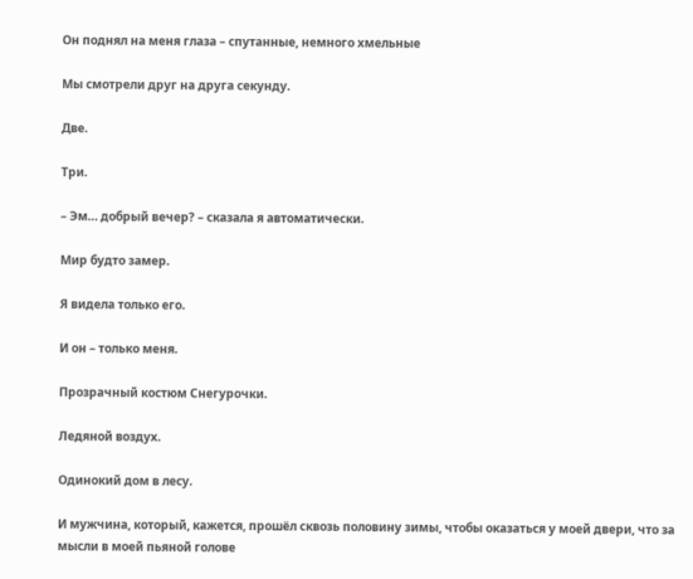Он поднял на меня глаза – спутанные, немного хмельные

Мы смотрели друг на друга секунду.

Две.

Три.

– Эм… добрый вечер? – сказала я автоматически.

Мир будто замер.

Я видела только его.

И он – только меня.

Прозрачный костюм Снегурочки.

Ледяной воздух.

Одинокий дом в лесу.

И мужчина, который, кажется, прошёл сквозь половину зимы, чтобы оказаться у моей двери, что за мысли в моей пьяной голове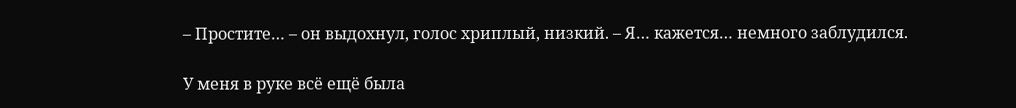– Простите… – он выдохнул, голос хриплый, низкий. – Я… кажется… немного заблудился.

У меня в руке всё ещё была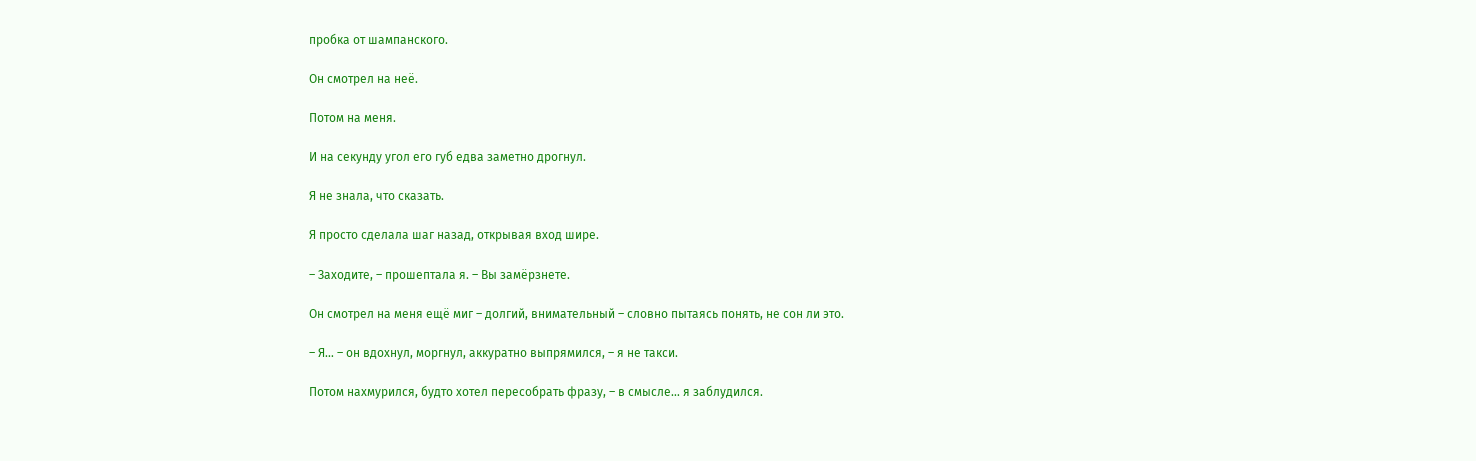пробка от шампанского.

Он смотрел на неё.

Потом на меня.

И на секунду угол его губ едва заметно дрогнул.

Я не знала, что сказать.

Я просто сделала шаг назад, открывая вход шире.

– Заходите, – прошептала я. – Вы замёрзнете.

Он смотрел на меня ещё миг – долгий, внимательный – словно пытаясь понять, не сон ли это.

– Я… – он вдохнул, моргнул, аккуратно выпрямился, – я не такси.

Потом нахмурился, будто хотел пересобрать фразу, – в смысле… я заблудился.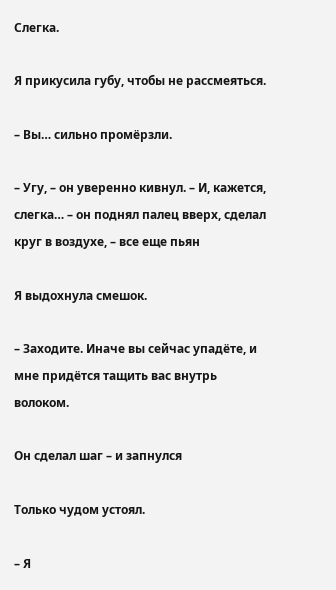Слегка.

Я прикусила губу, чтобы не рассмеяться.

– Вы… сильно промёрзли.

– Угу, – он уверенно кивнул. – И, кажется, слегка… – он поднял палец вверх, сделал круг в воздухе, – все еще пьян

Я выдохнула смешок.

– Заходите. Иначе вы сейчас упадёте, и мне придётся тащить вас внутрь волоком.

Он сделал шаг – и запнулся

Только чудом устоял.

– Я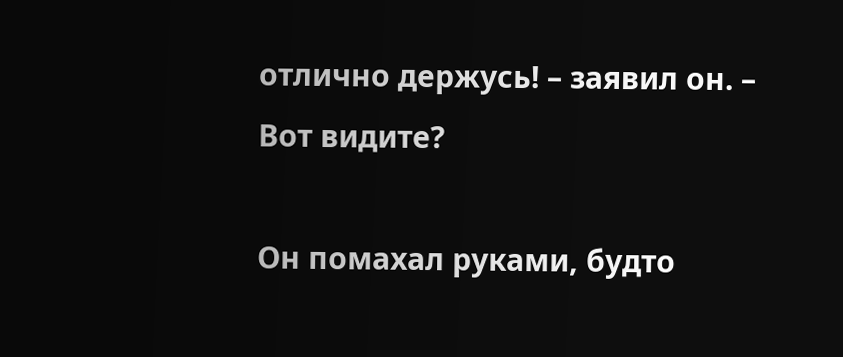отлично держусь! – заявил он. – Вот видите?

Он помахал руками, будто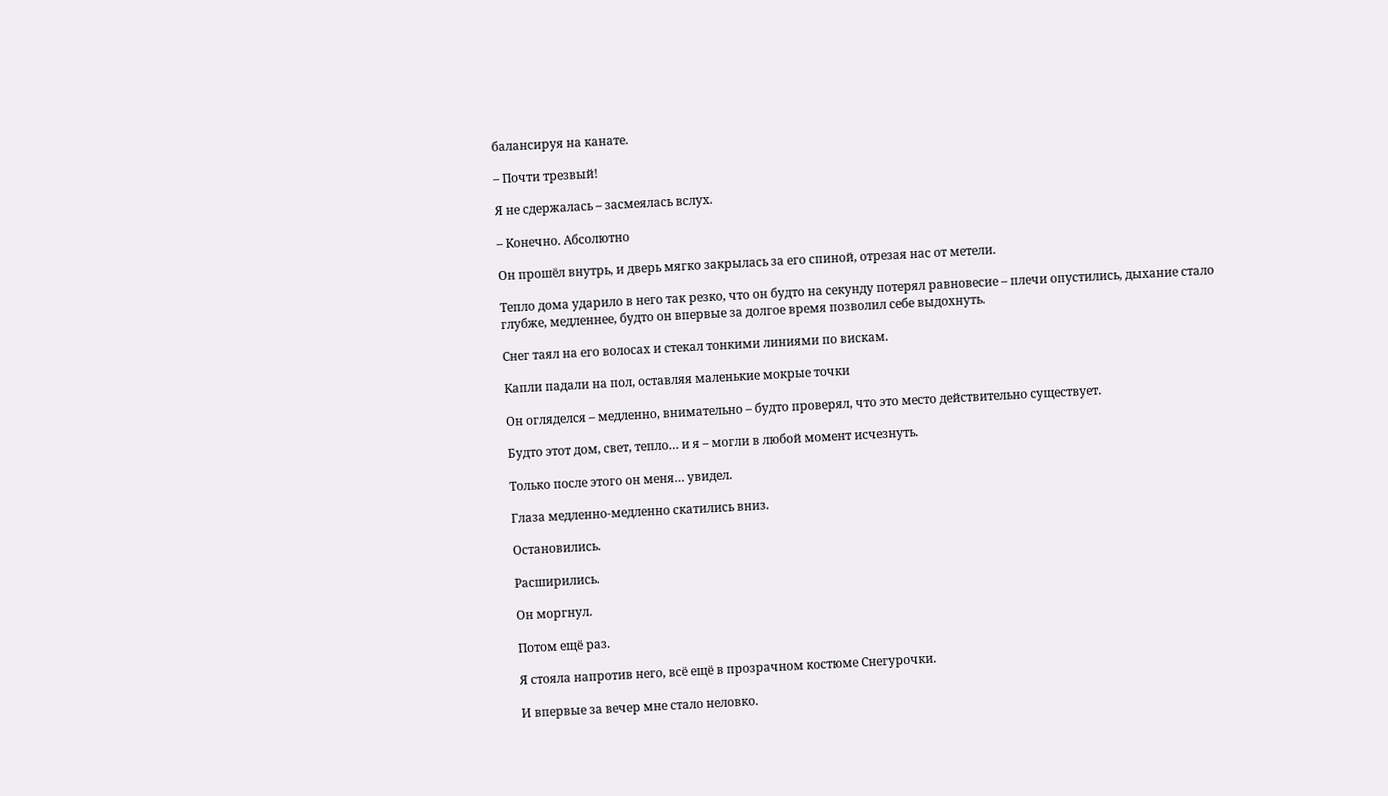балансируя на канате.

– Почти трезвый!

Я не сдержалась – засмеялась вслух.

– Конечно. Абсолютно

Он прошёл внутрь, и дверь мягко закрылась за его спиной, отрезая нас от метели.

Тепло дома ударило в него так резко, что он будто на секунду потерял равновесие – плечи опустились, дыхание стало глубже, медленнее, будто он впервые за долгое время позволил себе выдохнуть.

Снег таял на его волосах и стекал тонкими линиями по вискам.

Капли падали на пол, оставляя маленькие мокрые точки

Он огляделся – медленно, внимательно – будто проверял, что это место действительно существует.

Будто этот дом, свет, тепло… и я – могли в любой момент исчезнуть.

Только после этого он меня… увидел.

Глаза медленно-медленно скатились вниз.

Остановились.

Расширились.

Он моргнул.

Потом ещё раз.

Я стояла напротив него, всё ещё в прозрачном костюме Снегурочки.

И впервые за вечер мне стало неловко.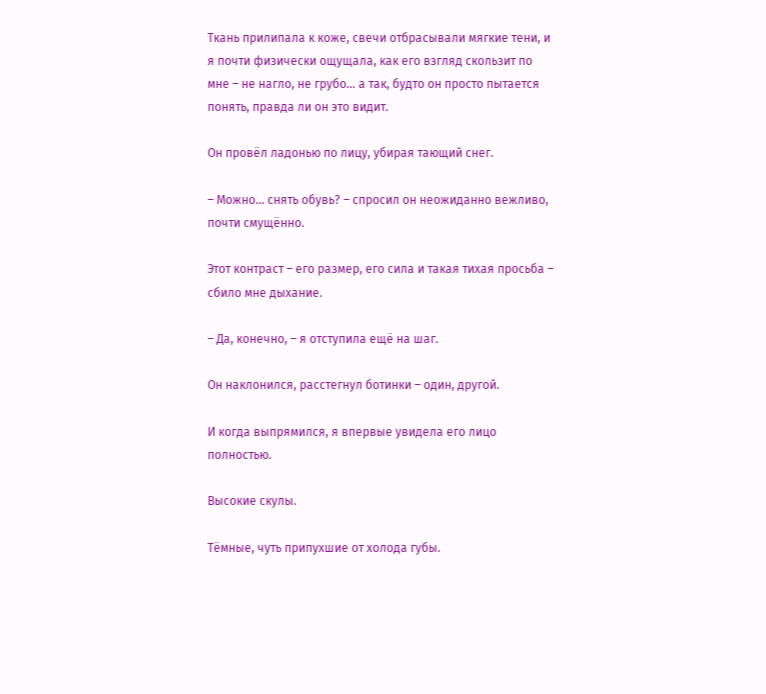Ткань прилипала к коже, свечи отбрасывали мягкие тени, и я почти физически ощущала, как его взгляд скользит по мне – не нагло, не грубо… а так, будто он просто пытается понять, правда ли он это видит.

Он провёл ладонью по лицу, убирая тающий снег.

– Можно… снять обувь? – спросил он неожиданно вежливо, почти смущённо.

Этот контраст – его размер, его сила и такая тихая просьба – сбило мне дыхание.

– Да, конечно, – я отступила ещё на шаг.

Он наклонился, расстегнул ботинки – один, другой.

И когда выпрямился, я впервые увидела его лицо полностью.

Высокие скулы.

Тёмные, чуть припухшие от холода губы.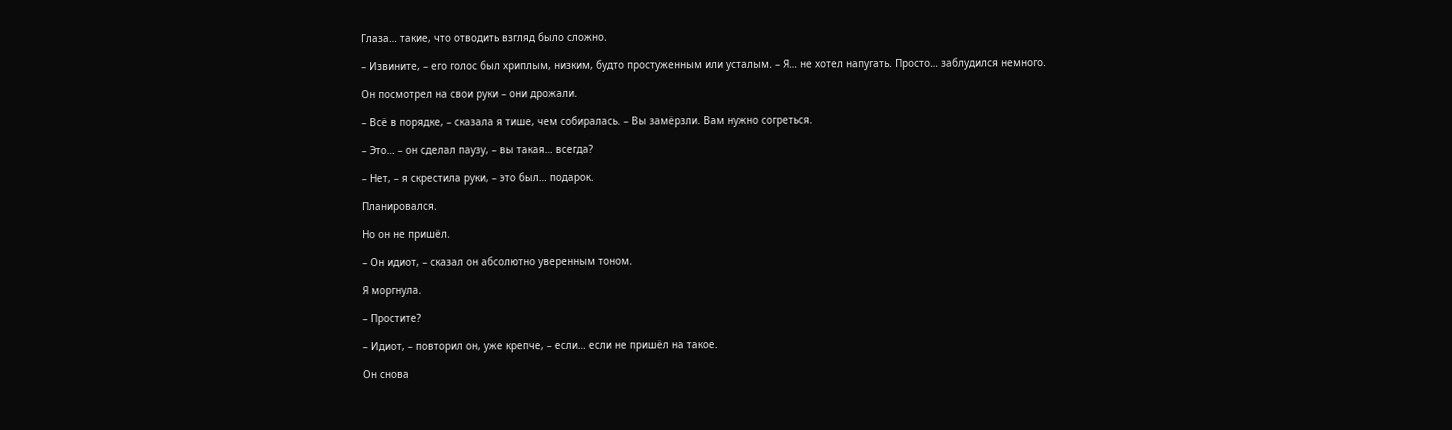Глаза… такие, что отводить взгляд было сложно.

– Извините, – его голос был хриплым, низким, будто простуженным или усталым. – Я… не хотел напугать. Просто… заблудился немного.

Он посмотрел на свои руки – они дрожали.

– Всё в порядке, – сказала я тише, чем собиралась. – Вы замёрзли. Вам нужно согреться.

– Это… – он сделал паузу, – вы такая… всегда?

– Нет, – я скрестила руки, – это был… подарок.

Планировался.

Но он не пришёл.

– Он идиот, – сказал он абсолютно уверенным тоном.

Я моргнула.

– Простите?

– Идиот, – повторил он, уже крепче, – если… если не пришёл на такое.

Он снова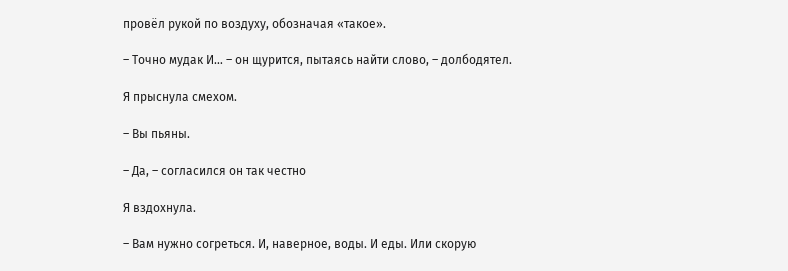провёл рукой по воздуху, обозначая «такое».

– Точно мудак И… – он щурится, пытаясь найти слово, – долбодятел.

Я прыснула смехом.

– Вы пьяны.

– Да, – согласился он так честно

Я вздохнула.

– Вам нужно согреться. И, наверное, воды. И еды. Или скорую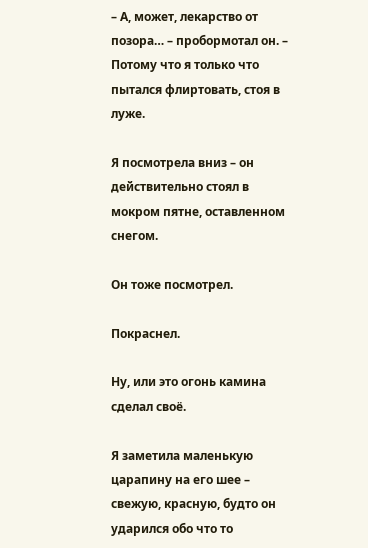– А, может, лекарство от позора… – пробормотал он. – Потому что я только что пытался флиртовать, стоя в луже.

Я посмотрела вниз – он действительно стоял в мокром пятне, оставленном снегом.

Он тоже посмотрел.

Покраснел.

Ну, или это огонь камина сделал своё.

Я заметила маленькую царапину на его шее – свежую, красную, будто он ударился обо что то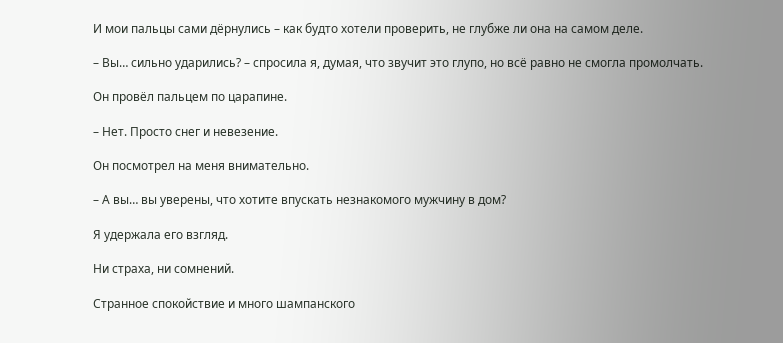И мои пальцы сами дёрнулись – как будто хотели проверить, не глубже ли она на самом деле.

– Вы… сильно ударились? – спросила я, думая, что звучит это глупо, но всё равно не смогла промолчать.

Он провёл пальцем по царапине.

– Нет. Просто снег и невезение.

Он посмотрел на меня внимательно.

– А вы… вы уверены, что хотите впускать незнакомого мужчину в дом?

Я удержала его взгляд.

Ни страха, ни сомнений.

Странное спокойствие и много шампанского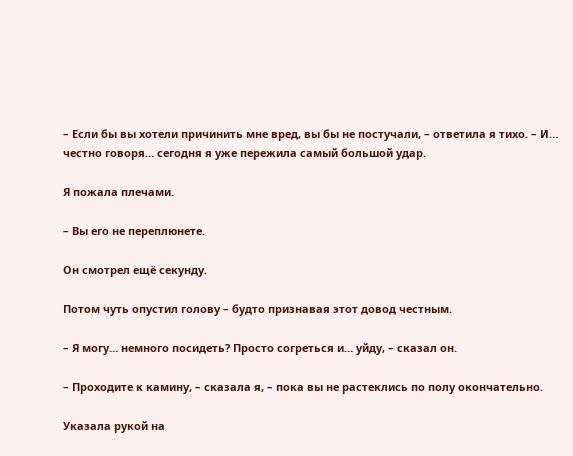– Если бы вы хотели причинить мне вред, вы бы не постучали, – ответила я тихо. – И… честно говоря… сегодня я уже пережила самый большой удар.

Я пожала плечами.

– Вы его не переплюнете.

Он смотрел ещё секунду.

Потом чуть опустил голову – будто признавая этот довод честным.

– Я могу… немного посидеть? Просто согреться и… уйду, – сказал он.

– Проходите к камину, – сказала я, – пока вы не растеклись по полу окончательно.

Указала рукой на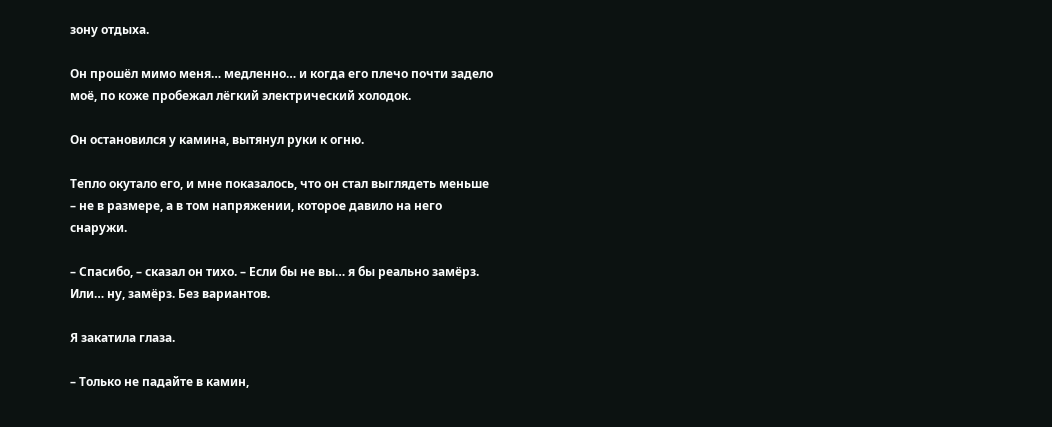зону отдыха.

Он прошёл мимо меня… медленно… и когда его плечо почти задело моё, по коже пробежал лёгкий электрический холодок.

Он остановился у камина, вытянул руки к огню.

Тепло окутало его, и мне показалось, что он стал выглядеть меньше – не в размере, а в том напряжении, которое давило на него снаружи.

– Спасибо, – сказал он тихо. – Если бы не вы… я бы реально замёрз. Или… ну, замёрз. Без вариантов.

Я закатила глаза.

– Только не падайте в камин,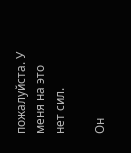пожалуйста. У меня на это нет сил.

Он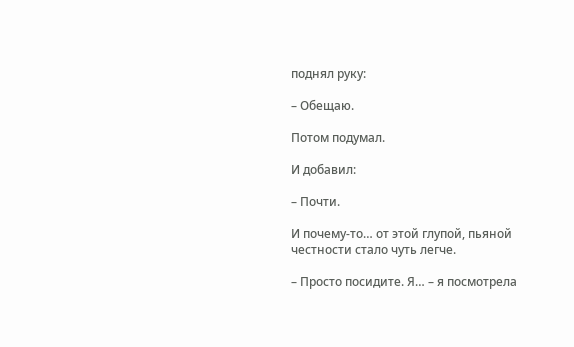поднял руку:

– Обещаю.

Потом подумал.

И добавил:

– Почти.

И почему-то… от этой глупой, пьяной честности стало чуть легче.

– Просто посидите. Я… – я посмотрела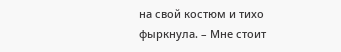на свой костюм и тихо фыркнула. – Мне стоит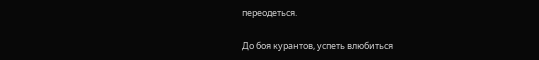переодеться.

До боя курантов, успеть влюбиться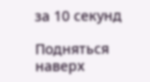за 10 секунд

Подняться наверх